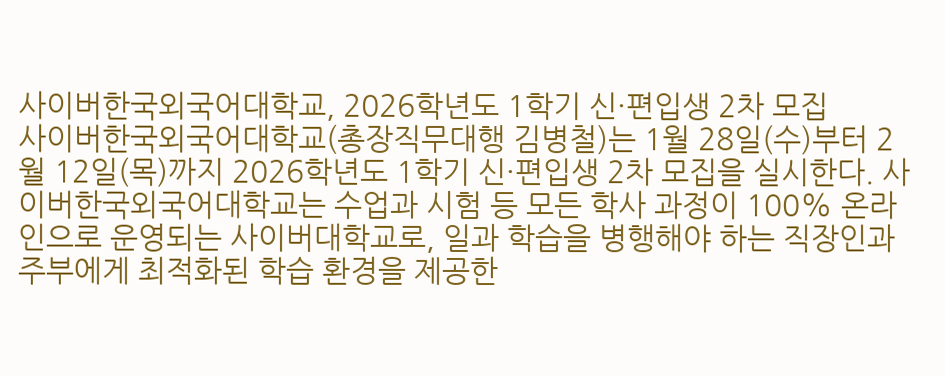사이버한국외국어대학교, 2026학년도 1학기 신·편입생 2차 모집
사이버한국외국어대학교(총장직무대행 김병철)는 1월 28일(수)부터 2월 12일(목)까지 2026학년도 1학기 신·편입생 2차 모집을 실시한다. 사이버한국외국어대학교는 수업과 시험 등 모든 학사 과정이 100% 온라인으로 운영되는 사이버대학교로, 일과 학습을 병행해야 하는 직장인과 주부에게 최적화된 학습 환경을 제공한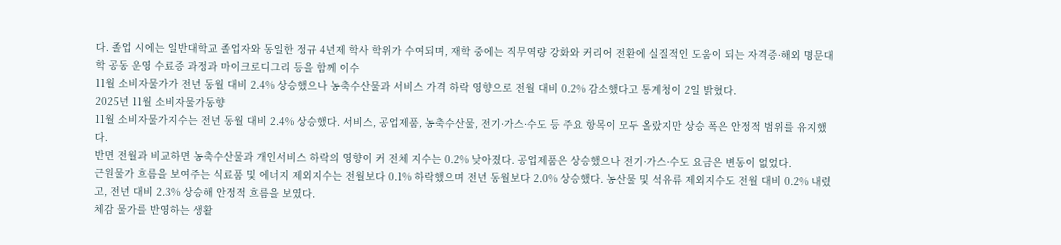다. 졸업 시에는 일반대학교 졸업자와 동일한 정규 4년제 학사 학위가 수여되며, 재학 중에는 직무역량 강화와 커리어 전환에 실질적인 도움이 되는 자격증·해외 명문대학 공동 운영 수료증 과정과 마이크로디그리 등을 함께 이수
11월 소비자물가가 전년 동월 대비 2.4% 상승했으나 농축수산물과 서비스 가격 하락 영향으로 전월 대비 0.2% 감소했다고 통계청이 2일 밝혔다.
2025년 11월 소비자물가동향
11월 소비자물가지수는 전년 동월 대비 2.4% 상승했다. 서비스, 공업제품, 농축수산물, 전기·가스·수도 등 주요 항목이 모두 올랐지만 상승 폭은 안정적 범위를 유지했다.
반면 전월과 비교하면 농축수산물과 개인서비스 하락의 영향이 커 전체 지수는 0.2% 낮아졌다. 공업제품은 상승했으나 전기·가스·수도 요금은 변동이 없었다.
근원물가 흐름을 보여주는 식료품 및 에너지 제외지수는 전월보다 0.1% 하락했으며 전년 동월보다 2.0% 상승했다. 농산물 및 석유류 제외지수도 전월 대비 0.2% 내렸고, 전년 대비 2.3% 상승해 안정적 흐름을 보였다.
체감 물가를 반영하는 생활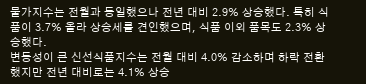물가지수는 전월과 동일했으나 전년 대비 2.9% 상승했다. 특히 식품이 3.7% 올라 상승세를 견인했으며, 식품 이외 품목도 2.3% 상승했다.
변동성이 큰 신선식품지수는 전월 대비 4.0% 감소하며 하락 전환했지만 전년 대비로는 4.1% 상승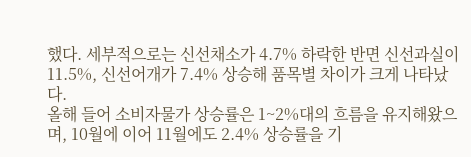했다. 세부적으로는 신선채소가 4.7% 하락한 반면 신선과실이 11.5%, 신선어개가 7.4% 상승해 품목별 차이가 크게 나타났다.
올해 들어 소비자물가 상승률은 1~2%대의 흐름을 유지해왔으며, 10월에 이어 11월에도 2.4% 상승률을 기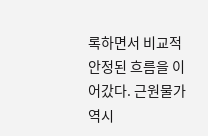록하면서 비교적 안정된 흐름을 이어갔다. 근원물가 역시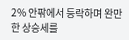2% 안팎에서 등락하며 완만한 상승세를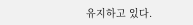유지하고 있다.